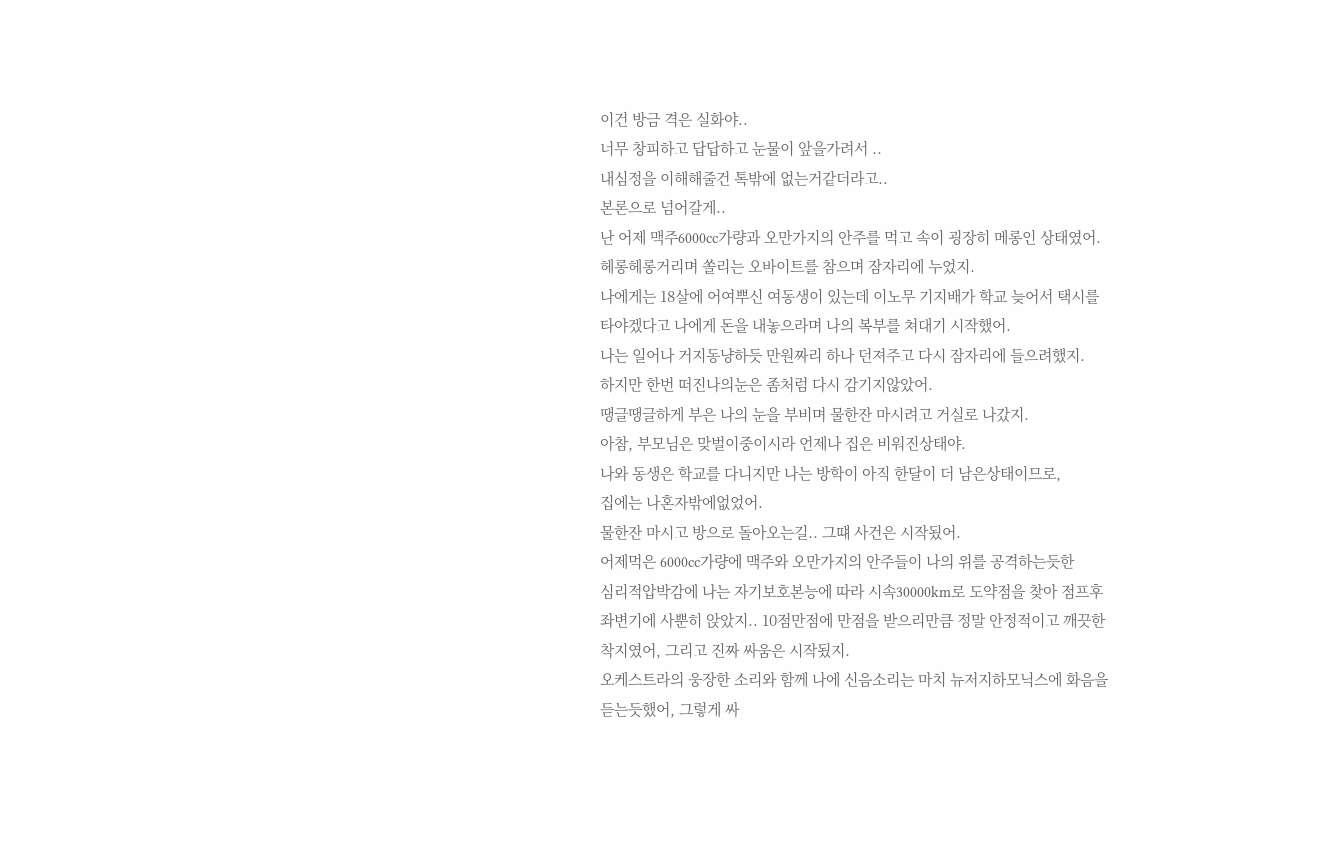이건 방금 격은 실화야..
너무 창피하고 답답하고 눈물이 앞을가려서 ..
내심정을 이해해줄건 톡밖에 없는거같더라고..
본론으로 넘어갈게..
난 어제 맥주6000cc가량과 오만가지의 안주를 먹고 속이 굉장히 메롱인 상태였어.
헤롱헤롱거리며 쏠리는 오바이트를 참으며 잠자리에 누었지.
나에게는 18살에 어여뿌신 여동생이 있는데 이노무 기지배가 학교 늦어서 택시를
타야겠다고 나에게 돈을 내놓으라며 나의 복부를 쳐대기 시작했어.
나는 일어나 거지동냥하듯 만원짜리 하나 던져주고 다시 잠자리에 들으려했지.
하지만 한번 떠진나의눈은 좀처럼 다시 감기지않았어.
땡글땡글하게 부은 나의 눈을 부비며 물한잔 마시려고 거실로 나갔지.
아참, 부모님은 맞벌이중이시라 언제나 집은 비워진상태야.
나와 동생은 학교를 다니지만 나는 방학이 아직 한달이 더 남은상태이므로,
집에는 나혼자밖에없었어.
물한잔 마시고 방으로 돌아오는길.. 그떄 사건은 시작됬어.
어제먹은 6000cc가량에 맥주와 오만가지의 안주들이 나의 위를 공격하는듯한
심리적압박감에 나는 자기보호본능에 따라 시속30000km로 도약점을 찾아 점프후
좌변기에 사뿐히 앉았지.. 10점만점에 만점을 받으리만큼 정말 안정적이고 깨끗한
착지였어, 그리고 진짜 싸움은 시작됬지.
오케스트라의 웅장한 소리와 함께 나에 신음소리는 마치 뉴저지하모닉스에 화음을
듣는듯했어, 그렇게 싸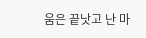움은 끝낫고 난 마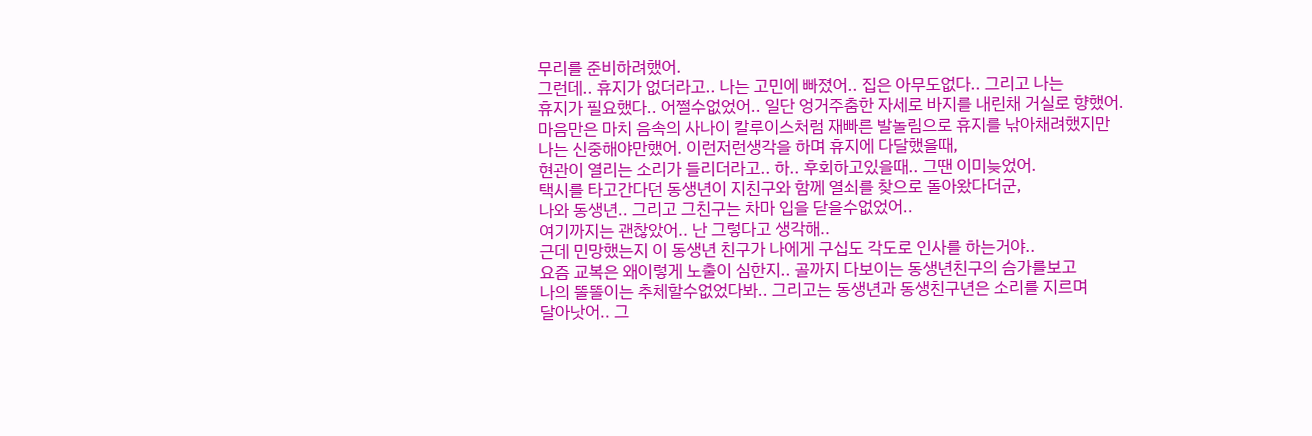무리를 준비하려했어.
그런데.. 휴지가 없더라고.. 나는 고민에 빠졌어.. 집은 아무도없다.. 그리고 나는
휴지가 필요했다.. 어쩔수없었어.. 일단 엉거주춤한 자세로 바지를 내린채 거실로 향했어.
마음만은 마치 음속의 사나이 칼루이스처럼 재빠른 발놀림으로 휴지를 낚아채려했지만
나는 신중해야만했어. 이런저런생각을 하며 휴지에 다달했을때,
현관이 열리는 소리가 들리더라고.. 하.. 후회하고있을때.. 그땐 이미늦었어.
택시를 타고간다던 동생년이 지친구와 함께 열쇠를 찾으로 돌아왔다더군,
나와 동생년.. 그리고 그친구는 차마 입을 닫을수없었어..
여기까지는 괜찮았어.. 난 그렇다고 생각해..
근데 민망했는지 이 동생년 친구가 나에게 구십도 각도로 인사를 하는거야..
요즘 교복은 왜이렇게 노출이 심한지.. 골까지 다보이는 동생년친구의 슴가를보고
나의 똘똘이는 추체할수없었다봐.. 그리고는 동생년과 동생친구년은 소리를 지르며
달아낫어.. 그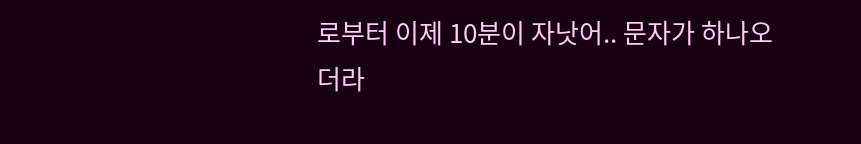로부터 이제 10분이 자낫어.. 문자가 하나오더라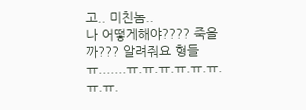고.. 미친놈..
나 어떻게해야???? 죽을까??? 알려줘요 형들 ㅠ.......ㅠ.ㅠ.ㅠ.ㅠ.ㅠ.ㅠ.ㅠ.ㅠ.